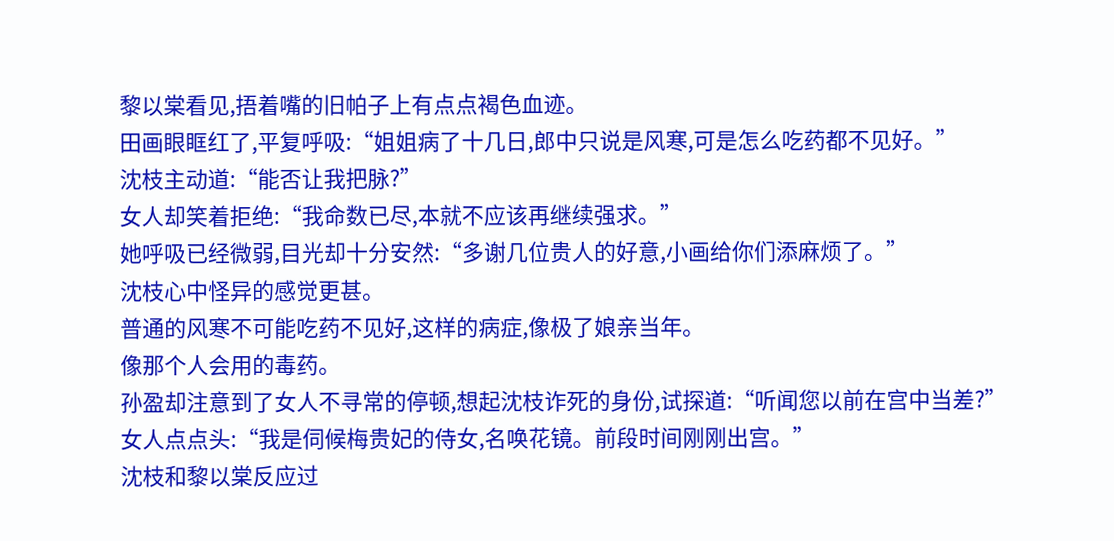黎以棠看见,捂着嘴的旧帕子上有点点褐色血迹。
田画眼眶红了,平复呼吸:“姐姐病了十几日,郎中只说是风寒,可是怎么吃药都不见好。”
沈枝主动道:“能否让我把脉?”
女人却笑着拒绝:“我命数已尽,本就不应该再继续强求。”
她呼吸已经微弱,目光却十分安然:“多谢几位贵人的好意,小画给你们添麻烦了。”
沈枝心中怪异的感觉更甚。
普通的风寒不可能吃药不见好,这样的病症,像极了娘亲当年。
像那个人会用的毒药。
孙盈却注意到了女人不寻常的停顿,想起沈枝诈死的身份,试探道:“听闻您以前在宫中当差?”
女人点点头:“我是伺候梅贵妃的侍女,名唤花镜。前段时间刚刚出宫。”
沈枝和黎以棠反应过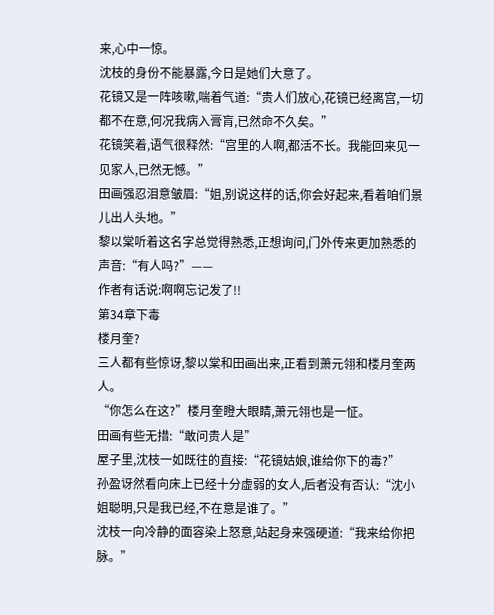来,心中一惊。
沈枝的身份不能暴露,今日是她们大意了。
花镜又是一阵咳嗽,喘着气道:“贵人们放心,花镜已经离宫,一切都不在意,何况我病入膏肓,已然命不久矣。”
花镜笑着,语气很释然:“宫里的人啊,都活不长。我能回来见一见家人,已然无憾。”
田画强忍泪意皱眉:“姐,别说这样的话,你会好起来,看着咱们景儿出人头地。”
黎以棠听着这名字总觉得熟悉,正想询问,门外传来更加熟悉的声音:“有人吗?”——
作者有话说:啊啊忘记发了!!
第34章下毒
楼月奎?
三人都有些惊讶,黎以棠和田画出来,正看到萧元翎和楼月奎两人。
“你怎么在这?”楼月奎瞪大眼睛,萧元翎也是一怔。
田画有些无措:“敢问贵人是”
屋子里,沈枝一如既往的直接:“花镜姑娘,谁给你下的毒?”
孙盈讶然看向床上已经十分虚弱的女人,后者没有否认:“沈小姐聪明,只是我已经,不在意是谁了。”
沈枝一向冷静的面容染上怒意,站起身来强硬道:“我来给你把脉。”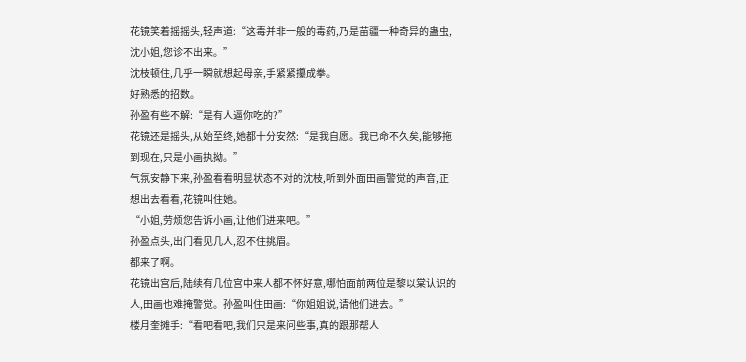花镜笑着摇摇头,轻声道:“这毒并非一般的毒药,乃是苗疆一种奇异的蛊虫,沈小姐,您诊不出来。”
沈枝顿住,几乎一瞬就想起母亲,手紧紧攥成拳。
好熟悉的招数。
孙盈有些不解:“是有人逼你吃的?”
花镜还是摇头,从始至终,她都十分安然:“是我自愿。我已命不久矣,能够拖到现在,只是小画执拗。”
气氛安静下来,孙盈看看明显状态不对的沈枝,听到外面田画警觉的声音,正想出去看看,花镜叫住她。
“小姐,劳烦您告诉小画,让他们进来吧。”
孙盈点头,出门看见几人,忍不住挑眉。
都来了啊。
花镜出宫后,陆续有几位宫中来人都不怀好意,哪怕面前两位是黎以棠认识的人,田画也难掩警觉。孙盈叫住田画:“你姐姐说,请他们进去。”
楼月奎摊手:“看吧看吧,我们只是来问些事,真的跟那帮人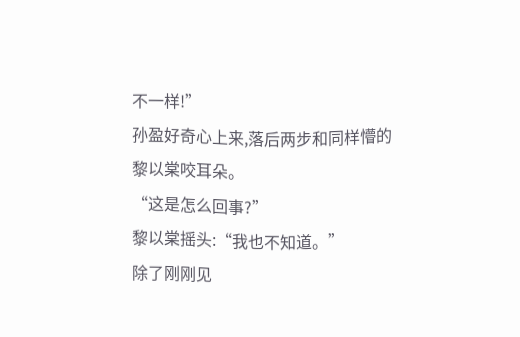不一样!”
孙盈好奇心上来,落后两步和同样懵的黎以棠咬耳朵。
“这是怎么回事?”
黎以棠摇头:“我也不知道。”
除了刚刚见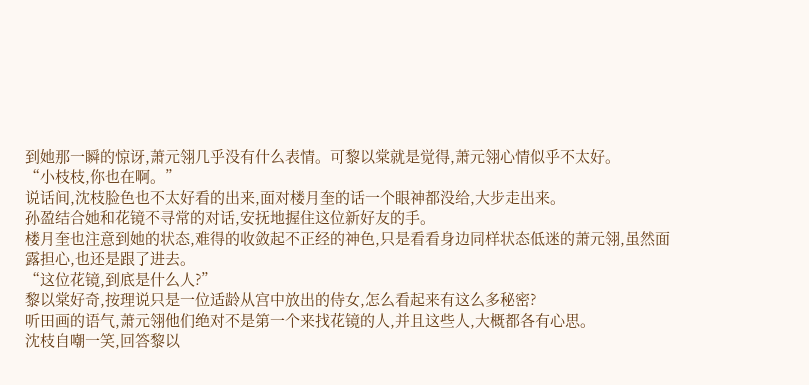到她那一瞬的惊讶,萧元翎几乎没有什么表情。可黎以棠就是觉得,萧元翎心情似乎不太好。
“小枝枝,你也在啊。”
说话间,沈枝脸色也不太好看的出来,面对楼月奎的话一个眼神都没给,大步走出来。
孙盈结合她和花镜不寻常的对话,安抚地握住这位新好友的手。
楼月奎也注意到她的状态,难得的收敛起不正经的神色,只是看看身边同样状态低迷的萧元翎,虽然面露担心,也还是跟了进去。
“这位花镜,到底是什么人?”
黎以棠好奇,按理说只是一位适龄从宫中放出的侍女,怎么看起来有这么多秘密?
听田画的语气,萧元翎他们绝对不是第一个来找花镜的人,并且这些人,大概都各有心思。
沈枝自嘲一笑,回答黎以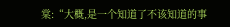棠:“大概,是一个知道了不该知道的事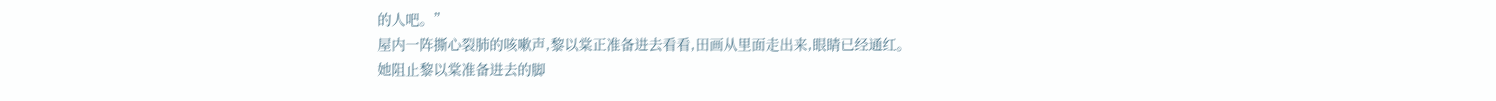的人吧。”
屋内一阵撕心裂肺的咳嗽声,黎以棠正准备进去看看,田画从里面走出来,眼睛已经通红。
她阻止黎以棠准备进去的脚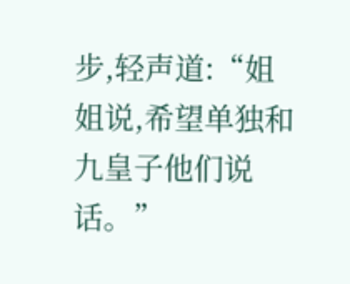步,轻声道:“姐姐说,希望单独和九皇子他们说话。”